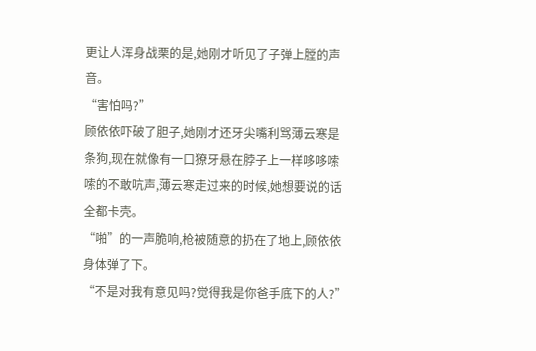更让人浑身战栗的是,她刚才听见了子弹上膛的声音。
“害怕吗?”
顾依依吓破了胆子,她刚才还牙尖嘴利骂薄云寒是条狗,现在就像有一口獠牙悬在脖子上一样哆哆嗦嗦的不敢吭声,薄云寒走过来的时候,她想要说的话全都卡壳。
“啪”的一声脆响,枪被随意的扔在了地上,顾依依身体弹了下。
“不是对我有意见吗?觉得我是你爸手底下的人?”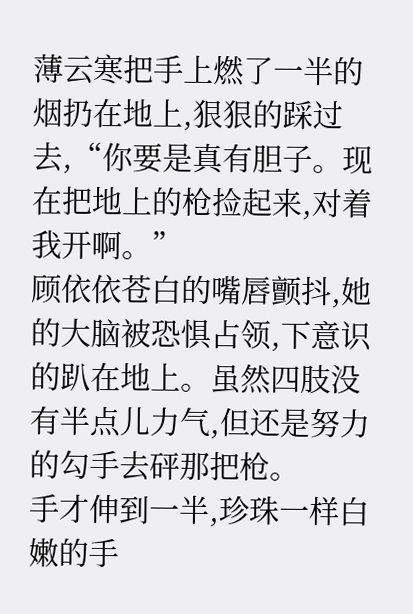薄云寒把手上燃了一半的烟扔在地上,狠狠的踩过去,“你要是真有胆子。现在把地上的枪捡起来,对着我开啊。”
顾依依苍白的嘴唇颤抖,她的大脑被恐惧占领,下意识的趴在地上。虽然四肢没有半点儿力气,但还是努力的勾手去砰那把枪。
手才伸到一半,珍珠一样白嫩的手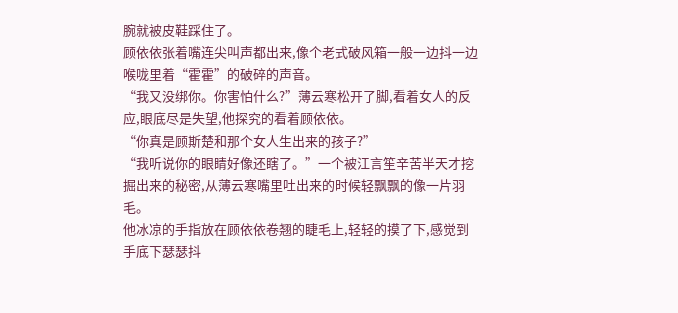腕就被皮鞋踩住了。
顾依依张着嘴连尖叫声都出来,像个老式破风箱一般一边抖一边喉咙里着“霍霍”的破碎的声音。
“我又没绑你。你害怕什么?”薄云寒松开了脚,看着女人的反应,眼底尽是失望,他探究的看着顾依依。
“你真是顾斯楚和那个女人生出来的孩子?”
“我听说你的眼睛好像还瞎了。”一个被江言笙辛苦半天才挖掘出来的秘密,从薄云寒嘴里吐出来的时候轻飘飘的像一片羽毛。
他冰凉的手指放在顾依依卷翘的睫毛上,轻轻的摸了下,感觉到手底下瑟瑟抖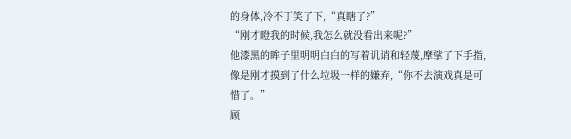的身体,冷不丁笑了下,“真瞎了?”
“刚才瞪我的时候,我怎么就没看出来呢?”
他漆黑的眸子里明明白白的写着讥诮和轻蔑,摩挲了下手指,像是刚才摸到了什么垃圾一样的嫌弃,“你不去演戏真是可惜了。”
顾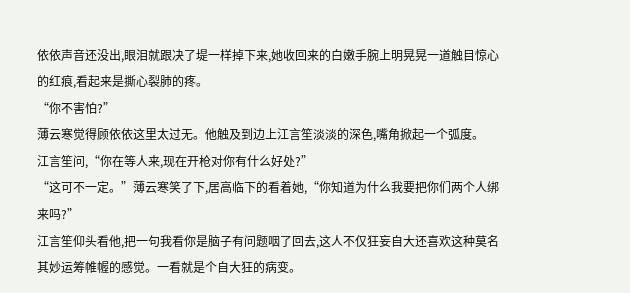依依声音还没出,眼泪就跟决了堤一样掉下来,她收回来的白嫩手腕上明晃晃一道触目惊心的红痕,看起来是撕心裂肺的疼。
“你不害怕?”
薄云寒觉得顾依依这里太过无。他触及到边上江言笙淡淡的深色,嘴角掀起一个弧度。
江言笙问,“你在等人来,现在开枪对你有什么好处?”
“这可不一定。”薄云寒笑了下,居高临下的看着她,“你知道为什么我要把你们两个人绑来吗?”
江言笙仰头看他,把一句我看你是脑子有问题咽了回去,这人不仅狂妄自大还喜欢这种莫名其妙运筹帷幄的感觉。一看就是个自大狂的病变。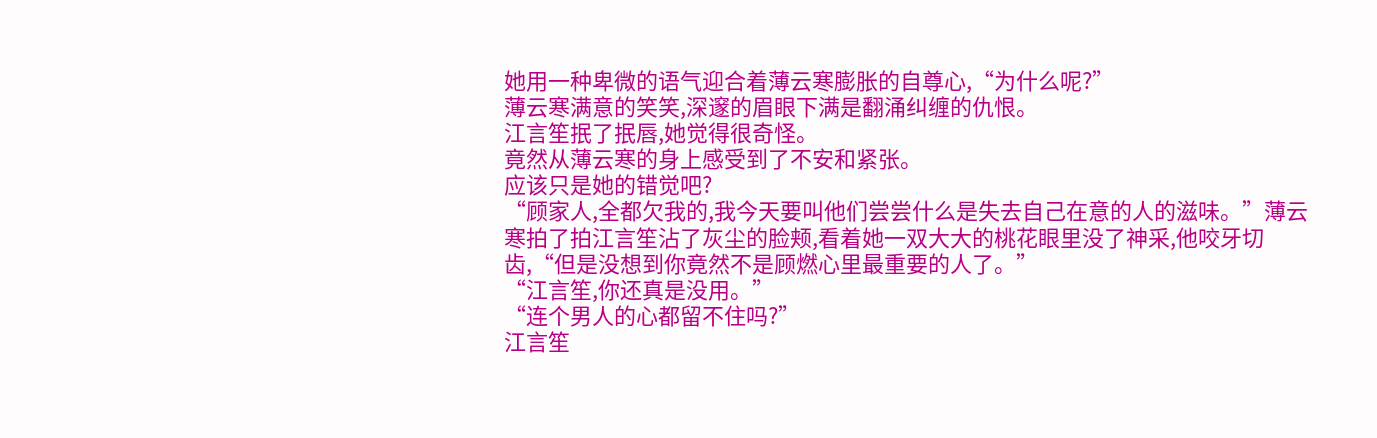她用一种卑微的语气迎合着薄云寒膨胀的自尊心,“为什么呢?”
薄云寒满意的笑笑,深邃的眉眼下满是翻涌纠缠的仇恨。
江言笙抿了抿唇,她觉得很奇怪。
竟然从薄云寒的身上感受到了不安和紧张。
应该只是她的错觉吧?
“顾家人,全都欠我的,我今天要叫他们尝尝什么是失去自己在意的人的滋味。”薄云寒拍了拍江言笙沾了灰尘的脸颊,看着她一双大大的桃花眼里没了神采,他咬牙切齿,“但是没想到你竟然不是顾燃心里最重要的人了。”
“江言笙,你还真是没用。”
“连个男人的心都留不住吗?”
江言笙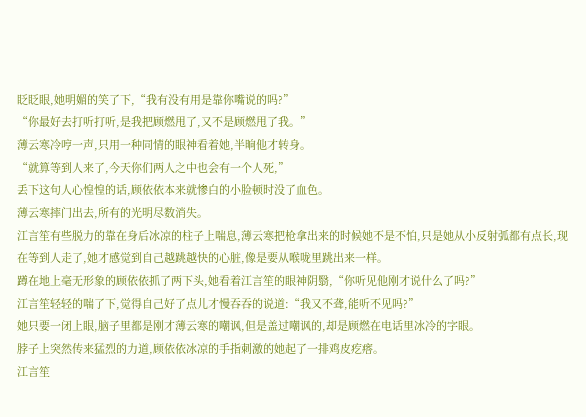眨眨眼,她明媚的笑了下,“我有没有用是靠你嘴说的吗?”
“你最好去打听打听,是我把顾燃甩了,又不是顾燃甩了我。”
薄云寒冷哼一声,只用一种同情的眼神看着她,半晌他才转身。
“就算等到人来了,今天你们两人之中也会有一个人死,”
丢下这句人心惶惶的话,顾依依本来就惨白的小脸顿时没了血色。
薄云寒摔门出去,所有的光明尽数消失。
江言笙有些脱力的靠在身后冰凉的柱子上喘息,薄云寒把枪拿出来的时候她不是不怕,只是她从小反射弧都有点长,现在等到人走了,她才感觉到自己越跳越快的心脏,像是要从喉咙里跳出来一样。
蹲在地上毫无形象的顾依依抓了两下头,她看着江言笙的眼神阴翳,“你听见他刚才说什么了吗?”
江言笙轻轻的喘了下,觉得自己好了点儿才慢吞吞的说道:“我又不聋,能听不见吗?”
她只要一闭上眼,脑子里都是刚才薄云寒的嘲讽,但是盖过嘲讽的,却是顾燃在电话里冰冷的字眼。
脖子上突然传来猛烈的力道,顾依依冰凉的手指刺激的她起了一排鸡皮疙瘩。
江言笙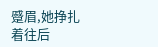蹙眉,她挣扎着往后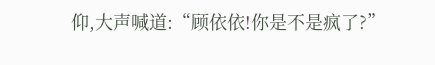仰,大声喊道:“顾依依!你是不是疯了?”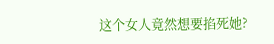这个女人竟然想要掐死她?